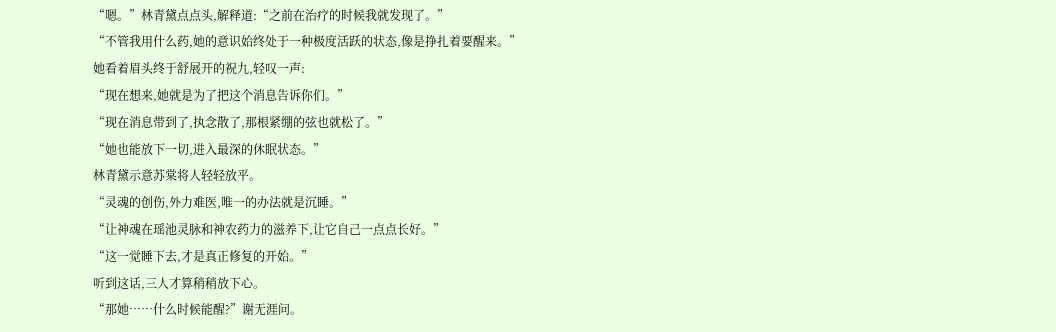“嗯。”林青黛点点头,解释道:“之前在治疗的时候我就发现了。”
“不管我用什么药,她的意识始终处于一种极度活跃的状态,像是挣扎着要醒来。”
她看着眉头终于舒展开的祝九,轻叹一声:
“现在想来,她就是为了把这个消息告诉你们。”
“现在消息带到了,执念散了,那根紧绷的弦也就松了。”
“她也能放下一切,进入最深的休眠状态。”
林青黛示意苏棠将人轻轻放平。
“灵魂的创伤,外力难医,唯一的办法就是沉睡。”
“让神魂在瑶池灵脉和神农药力的滋养下,让它自己一点点长好。”
“这一觉睡下去,才是真正修复的开始。”
听到这话,三人才算稍稍放下心。
“那她……什么时候能醒?”谢无涯问。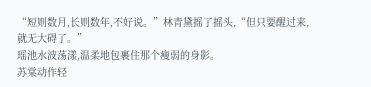“短则数月,长则数年,不好说。”林青黛摇了摇头,“但只要醒过来,就无大碍了。”
瑶池水波荡漾,温柔地包裹住那个瘦弱的身影。
苏棠动作轻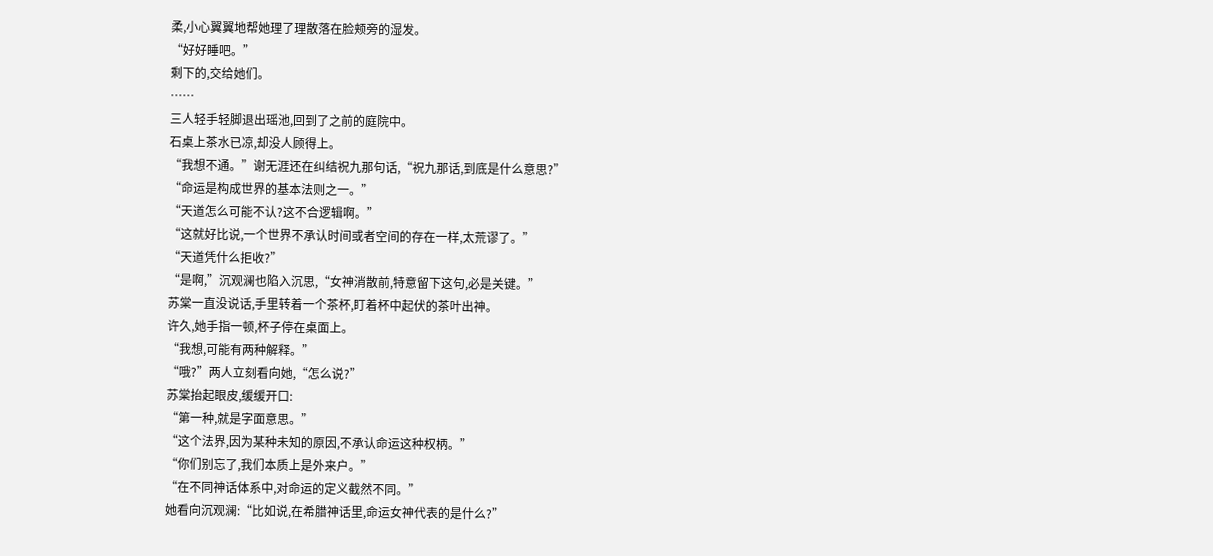柔,小心翼翼地帮她理了理散落在脸颊旁的湿发。
“好好睡吧。”
剩下的,交给她们。
……
三人轻手轻脚退出瑶池,回到了之前的庭院中。
石桌上茶水已凉,却没人顾得上。
“我想不通。”谢无涯还在纠结祝九那句话,“祝九那话,到底是什么意思?”
“命运是构成世界的基本法则之一。”
“天道怎么可能不认?这不合逻辑啊。”
“这就好比说,一个世界不承认时间或者空间的存在一样,太荒谬了。”
“天道凭什么拒收?”
“是啊,”沉观澜也陷入沉思,“女神消散前,特意留下这句,必是关键。”
苏棠一直没说话,手里转着一个茶杯,盯着杯中起伏的茶叶出神。
许久,她手指一顿,杯子停在桌面上。
“我想,可能有两种解释。”
“哦?”两人立刻看向她,“怎么说?”
苏棠抬起眼皮,缓缓开口:
“第一种,就是字面意思。”
“这个法界,因为某种未知的原因,不承认命运这种权柄。”
“你们别忘了,我们本质上是外来户。”
“在不同神话体系中,对命运的定义截然不同。”
她看向沉观澜:“比如说,在希腊神话里,命运女神代表的是什么?”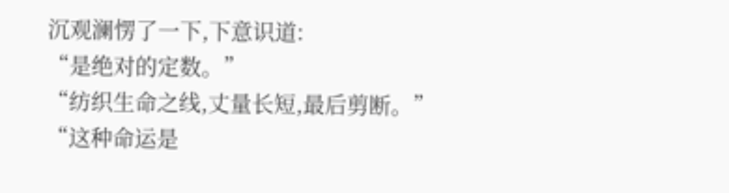沉观澜愣了一下,下意识道:
“是绝对的定数。”
“纺织生命之线,丈量长短,最后剪断。”
“这种命运是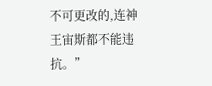不可更改的,连神王宙斯都不能违抗。”